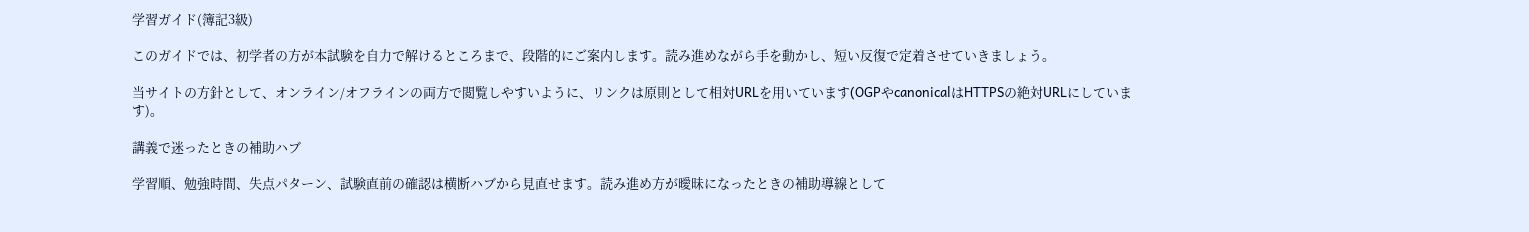学習ガイド(簿記3級)

このガイドでは、初学者の方が本試験を自力で解けるところまで、段階的にご案内します。読み進めながら手を動かし、短い反復で定着させていきましょう。

当サイトの方針として、オンライン/オフラインの両方で閲覧しやすいように、リンクは原則として相対URLを用いています(OGPやcanonicalはHTTPSの絶対URLにしています)。

講義で迷ったときの補助ハブ

学習順、勉強時間、失点パターン、試験直前の確認は横断ハブから見直せます。読み進め方が曖昧になったときの補助導線として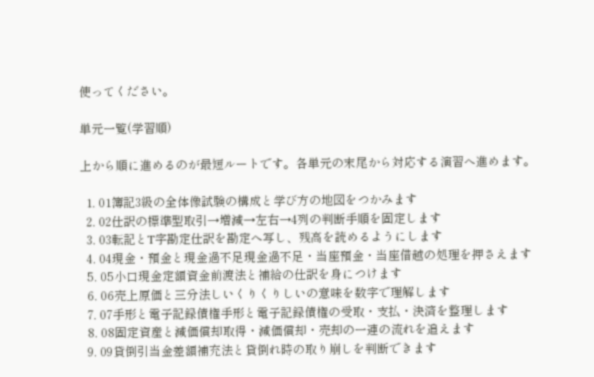使ってください。

単元一覧(学習順)

上から順に進めるのが最短ルートです。各単元の末尾から対応する演習へ進めます。

  1. 01簿記3級の全体像試験の構成と学び方の地図をつかみます
  2. 02仕訳の標準型取引→増減→左右→4列の判断手順を固定します
  3. 03転記とT字勘定仕訳を勘定へ写し、残高を読めるようにします
  4. 04現金・預金と現金過不足現金過不足・当座預金・当座借越の処理を押さえます
  5. 05小口現金定額資金前渡法と補給の仕訳を身につけます
  6. 06売上原価と三分法しいくりくりしいの意味を数字で理解します
  7. 07手形と電子記録債権手形と電子記録債権の受取・支払・決済を整理します
  8. 08固定資産と減価償却取得・減価償却・売却の一連の流れを追えます
  9. 09貸倒引当金差額補充法と貸倒れ時の取り崩しを判断できます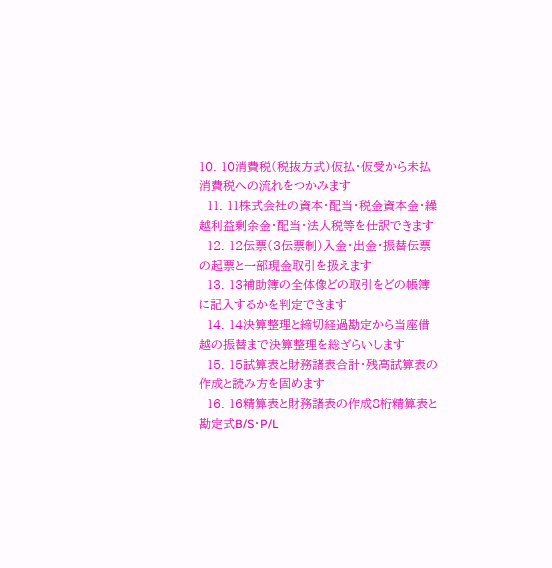10. 10消費税(税抜方式)仮払・仮受から未払消費税への流れをつかみます
  11. 11株式会社の資本・配当・税金資本金・繰越利益剰余金・配当・法人税等を仕訳できます
  12. 12伝票(3伝票制)入金・出金・振替伝票の起票と一部現金取引を扱えます
  13. 13補助簿の全体像どの取引をどの帳簿に記入するかを判定できます
  14. 14決算整理と締切経過勘定から当座借越の振替まで決算整理を総ざらいします
  15. 15試算表と財務諸表合計・残高試算表の作成と読み方を固めます
  16. 16精算表と財務諸表の作成8桁精算表と勘定式B/S・P/L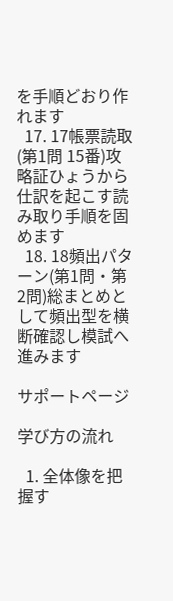を手順どおり作れます
  17. 17帳票読取(第1問 15番)攻略証ひょうから仕訳を起こす読み取り手順を固めます
  18. 18頻出パターン(第1問・第2問)総まとめとして頻出型を横断確認し模試へ進みます

サポートページ

学び方の流れ

  1. 全体像を把握す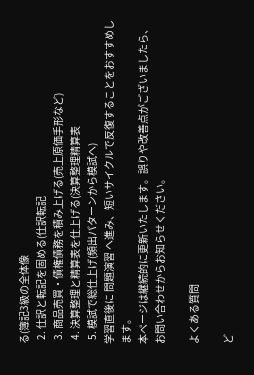る(簿記3級の全体像
  2. 仕訳と転記を固める(仕訳転記
  3. 商品売買・債権債務を積み上げる(売上原価手形など)
  4. 決算整理と精算表を仕上げる(決算整理精算表
  5. 模試で総仕上げ(頻出パターンから模試へ)
学習直後に 問題演習 へ進み、短いサイクルで反復することをおすすめします。
本ページは継続的に更新いたします。誤りや改善点がございましたら、お問い合わせからお知らせください。

よくある質問

ど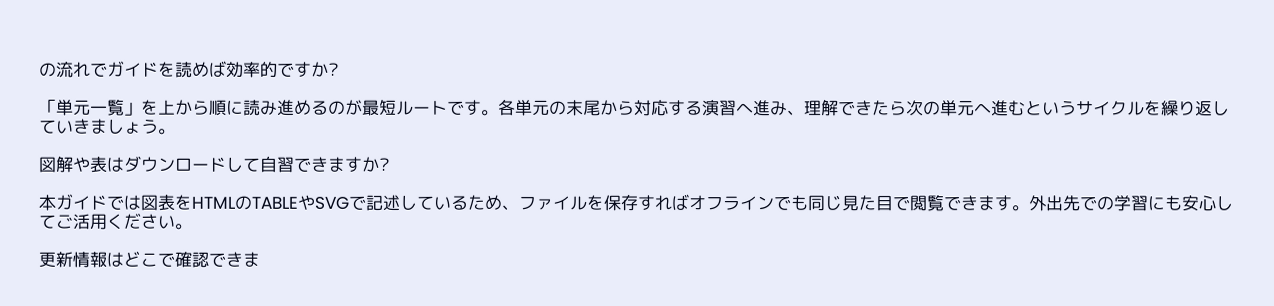の流れでガイドを読めば効率的ですか?

「単元一覧」を上から順に読み進めるのが最短ルートです。各単元の末尾から対応する演習へ進み、理解できたら次の単元へ進むというサイクルを繰り返していきましょう。

図解や表はダウンロードして自習できますか?

本ガイドでは図表をHTMLのTABLEやSVGで記述しているため、ファイルを保存すればオフラインでも同じ見た目で閲覧できます。外出先での学習にも安心してご活用ください。

更新情報はどこで確認できま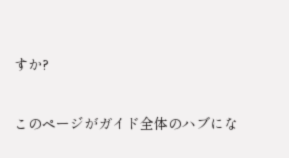すか?

このページがガイド全体のハブにな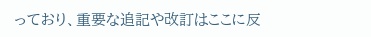っており、重要な追記や改訂はここに反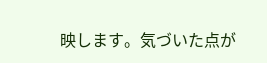映します。気づいた点が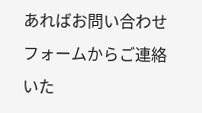あればお問い合わせフォームからご連絡いた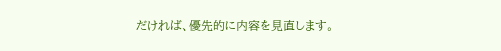だければ、優先的に内容を見直します。